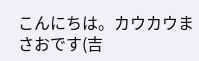こんにちは。カウカウまさおです(吉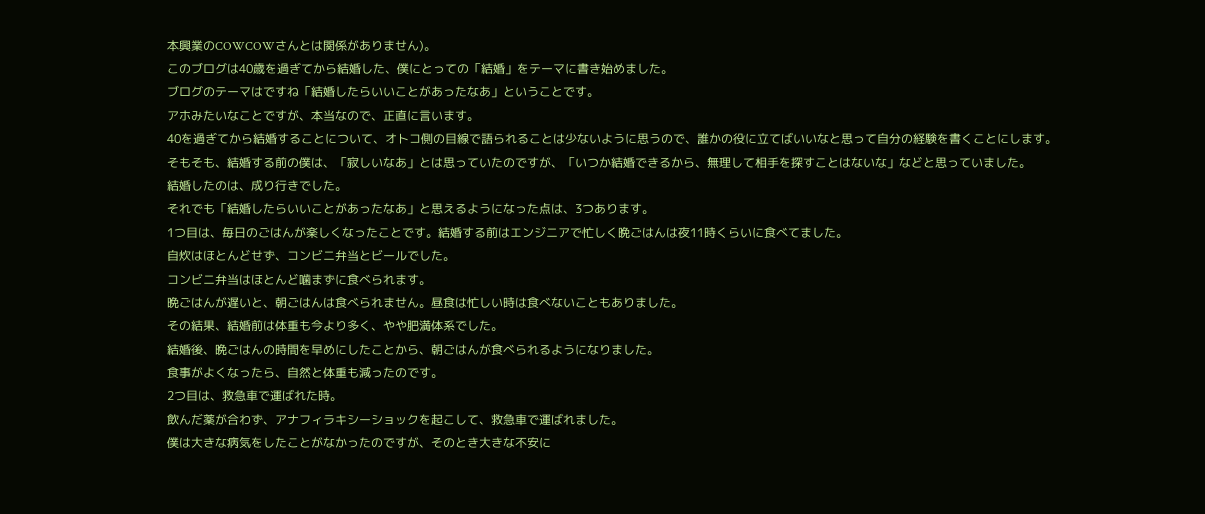本興業のCOWCOWさんとは関係がありません)。
このブログは40歳を過ぎてから結婚した、僕にとっての「結婚」をテーマに書き始めました。
ブログのテーマはですね「結婚したらいいことがあったなあ」ということです。
アホみたいなことですが、本当なので、正直に言います。
40を過ぎてから結婚することについて、オトコ側の目線で語られることは少ないように思うので、誰かの役に立てばいいなと思って自分の経験を書くことにします。
そもそも、結婚する前の僕は、「寂しいなあ」とは思っていたのですが、「いつか結婚できるから、無理して相手を探すことはないな」などと思っていました。
結婚したのは、成り行きでした。
それでも「結婚したらいいことがあったなあ」と思えるようになった点は、3つあります。
1つ目は、毎日のごはんが楽しくなったことです。結婚する前はエンジニアで忙しく晩ごはんは夜11時くらいに食べてました。
自炊はほとんどせず、コンビニ弁当とビールでした。
コンビニ弁当はほとんど噛まずに食べられます。
晩ごはんが遅いと、朝ごはんは食べられません。昼食は忙しい時は食べないこともありました。
その結果、結婚前は体重も今より多く、やや肥満体系でした。
結婚後、晩ごはんの時間を早めにしたことから、朝ごはんが食べられるようになりました。
食事がよくなったら、自然と体重も減ったのです。
2つ目は、救急車で運ばれた時。
飲んだ薬が合わず、アナフィラキシーショックを起こして、救急車で運ばれました。
僕は大きな病気をしたことがなかったのですが、そのとき大きな不安に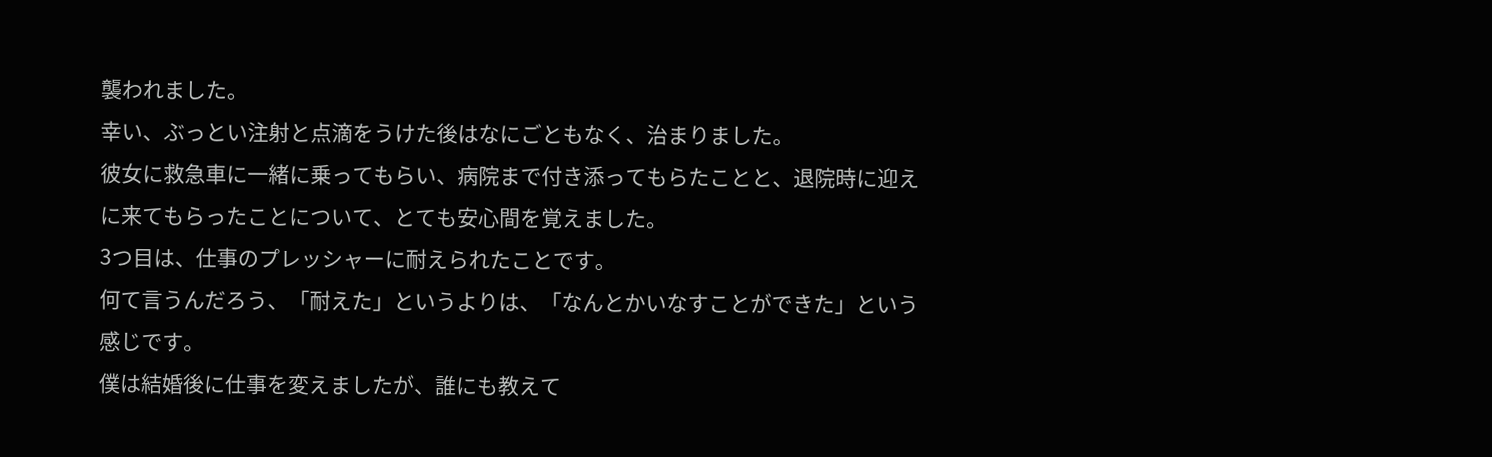襲われました。
幸い、ぶっとい注射と点滴をうけた後はなにごともなく、治まりました。
彼女に救急車に一緒に乗ってもらい、病院まで付き添ってもらたことと、退院時に迎えに来てもらったことについて、とても安心間を覚えました。
3つ目は、仕事のプレッシャーに耐えられたことです。
何て言うんだろう、「耐えた」というよりは、「なんとかいなすことができた」という感じです。
僕は結婚後に仕事を変えましたが、誰にも教えて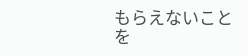もらえないことを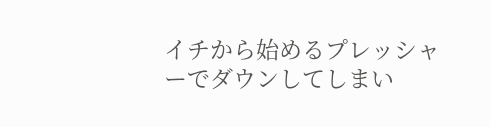イチから始めるプレッシャーでダウンしてしまい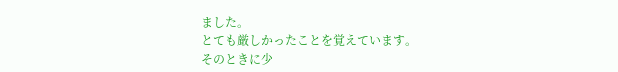ました。
とても厳しかったことを覚えています。
そのときに少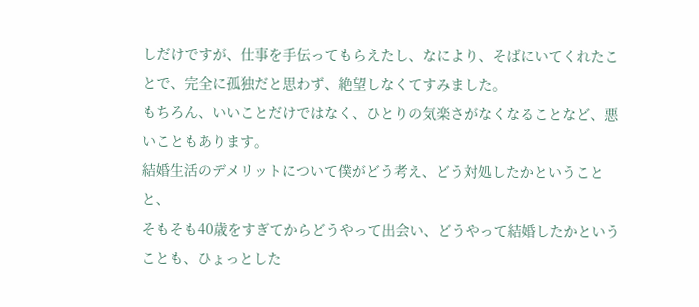しだけですが、仕事を手伝ってもらえたし、なにより、そばにいてくれたことで、完全に孤独だと思わず、絶望しなくてすみました。
もちろん、いいことだけではなく、ひとりの気楽さがなくなることなど、悪いこともあります。
結婚生活のデメリットについて僕がどう考え、どう対処したかということと、
そもそも40歳をすぎてからどうやって出会い、どうやって結婚したかということも、ひょっとした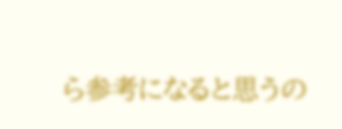ら参考になると思うの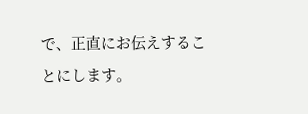で、正直にお伝えすることにします。